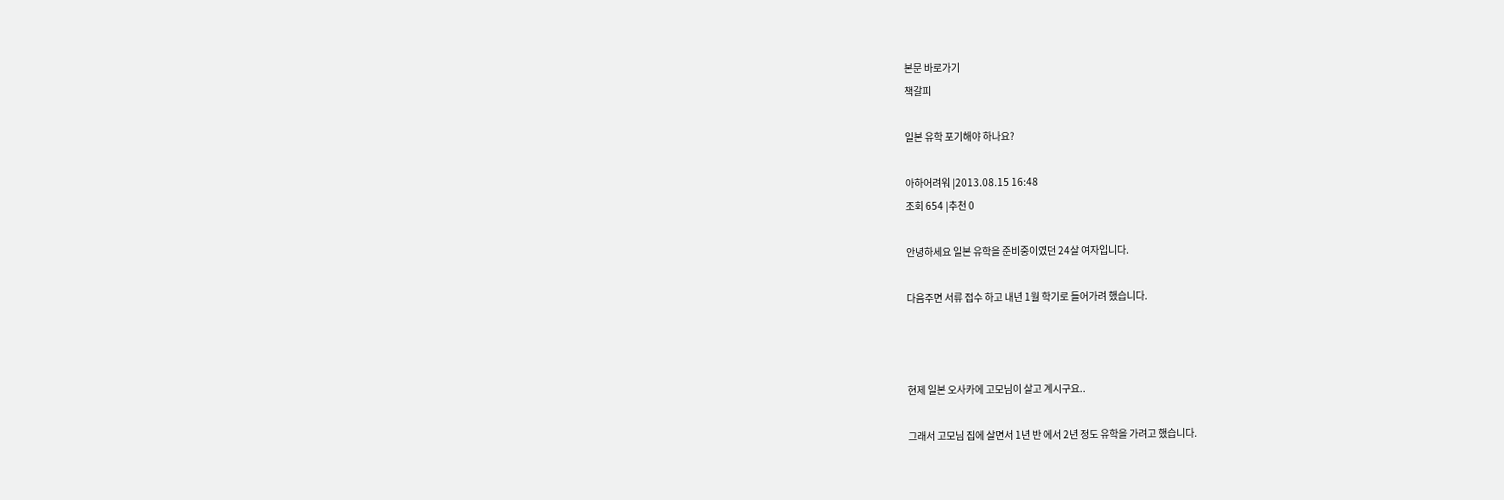본문 바로가기
책갈피

일본 유학 포기해야 하나요?

아하어려워 |2013.08.15 16:48
조회 654 |추천 0

안녕하세요 일본 유학을 준비중이였던 24살 여자입니다.

다음주면 서류 접수 하고 내년 1월 학기로 들어가려 했습니다.



현제 일본 오사카에 고모님이 살고 계시구요..

그래서 고모님 집에 살면서 1년 반 에서 2년 정도 유학을 가려고 했습니다.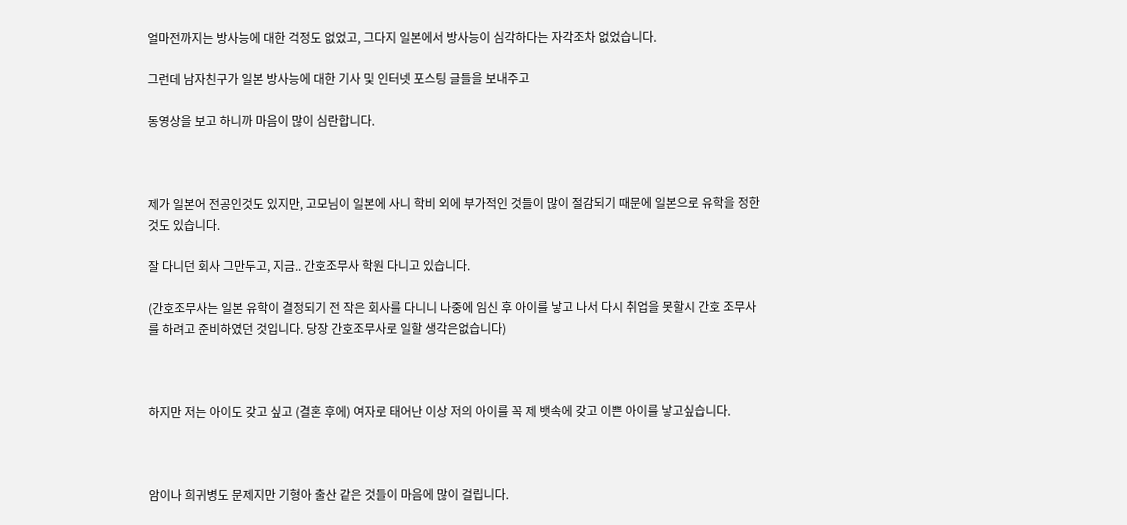얼마전까지는 방사능에 대한 걱정도 없었고, 그다지 일본에서 방사능이 심각하다는 자각조차 없었습니다.

그런데 남자친구가 일본 방사능에 대한 기사 및 인터넷 포스팅 글들을 보내주고

동영상을 보고 하니까 마음이 많이 심란합니다.



제가 일본어 전공인것도 있지만, 고모님이 일본에 사니 학비 외에 부가적인 것들이 많이 절감되기 때문에 일본으로 유학을 정한것도 있습니다.

잘 다니던 회사 그만두고, 지금.. 간호조무사 학원 다니고 있습니다.

(간호조무사는 일본 유학이 결정되기 전 작은 회사를 다니니 나중에 임신 후 아이를 낳고 나서 다시 취업을 못할시 간호 조무사를 하려고 준비하였던 것입니다. 당장 간호조무사로 일할 생각은없습니다)



하지만 저는 아이도 갖고 싶고 (결혼 후에) 여자로 태어난 이상 저의 아이를 꼭 제 뱃속에 갖고 이쁜 아이를 낳고싶습니다.



암이나 희귀병도 문제지만 기형아 출산 같은 것들이 마음에 많이 걸립니다.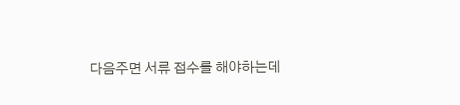다음주면 서류 접수를 해야하는데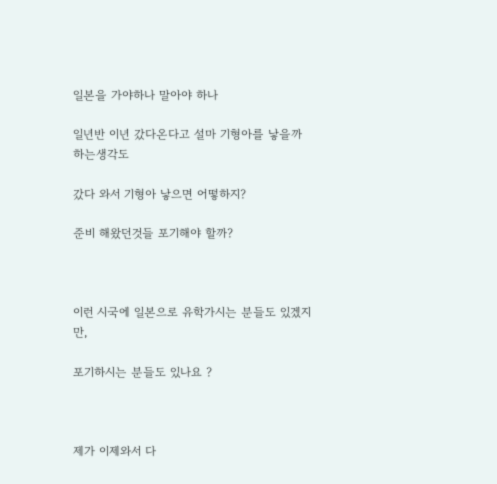일본을 가야하나 말아야 하나

일년반 이년 갔다온다고 설마 기형아를 낳을까 하는생각도

갔다 와서 기형아 낳으면 어떻하지?

준비 해왔던것들 포기해야 할까?



이런 시국에 일본으로 유학가시는 분들도 있겠지만,

포기하시는 분들도 있나요 ?



제가 이제와서 다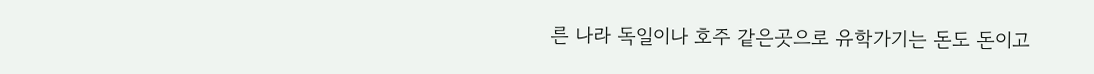른 나라 독일이나 호주 같은곳으로 유학가기는 돈도 돈이고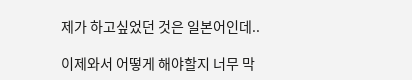제가 하고싶었던 것은 일본어인데..

이제와서 어떻게 해야할지 너무 막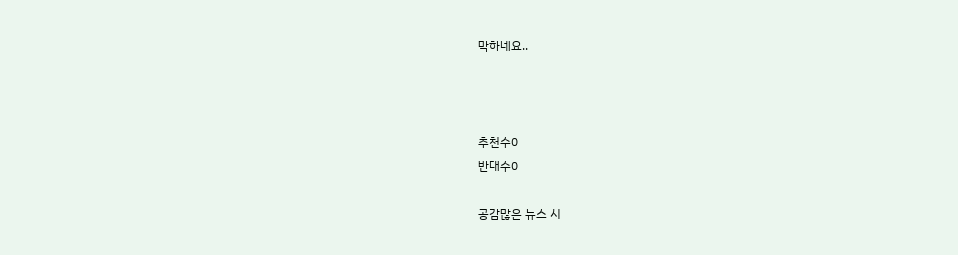막하네요..



추천수0
반대수0

공감많은 뉴스 시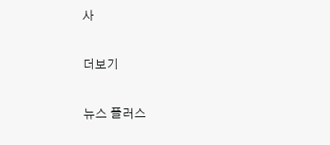사

더보기

뉴스 플러스